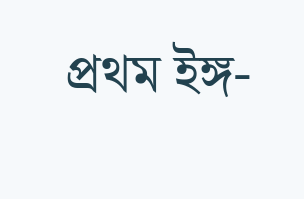প্রথম ইঙ্গ-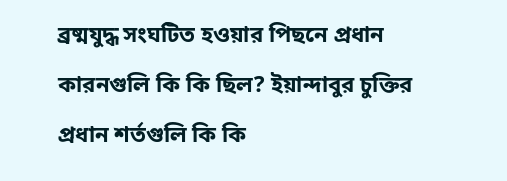ব্রষ্মযুদ্ধ সংঘটিত হওয়ার পিছনে প্রধান কারনগুলি কি কি ছিল? ইয়ান্দাবুর চুক্তির প্রধান শর্তগুলি কি কি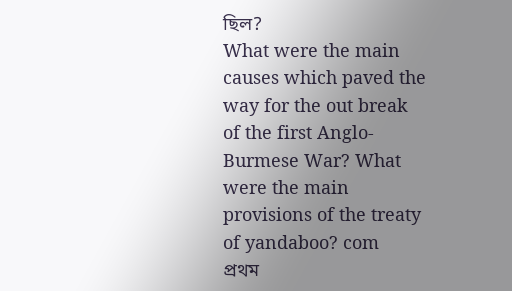ছিল?
What were the main causes which paved the way for the out break of the first Anglo-Burmese War? What were the main provisions of the treaty of yandaboo? com
প্রথম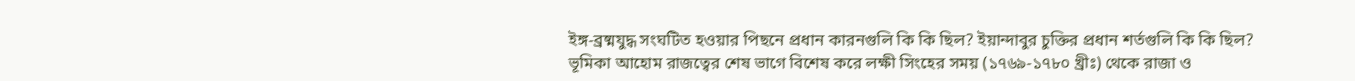ইঙ্গ-ব্রষ্মযুদ্ধ সংঘটিত হওয়ার পিছনে প্রধান কারনগুলি কি কি ছিল? ইয়ান্দাবুর চুক্তির প্রধান শর্তগুলি কি কি ছিল?
ভূমিকা আহোম রাজত্বের শেষ ভাগে বিশেষ করে লক্ষী সিংহের সময় (১৭৬৯-১৭৮০ খ্রীঃ) থেকে রাজা ও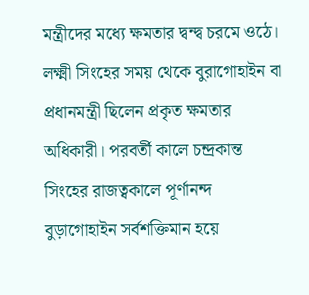মন্ত্রীদের মধ্যে ক্ষমতার দ্বন্দ্ব চরমে ওঠে। লক্ষ্মী সিংহের সময় থেকে বুরাগোহাইন বা প্রধানমন্ত্রী ছিলেন প্রকৃত ক্ষমতার অধিকারী। পরবর্তী কালে চন্দ্রকান্ত সিংহের রাজত্বকালে পূর্ণানন্দ বুড়াগোহাইন সর্বশক্তিমান হয়ে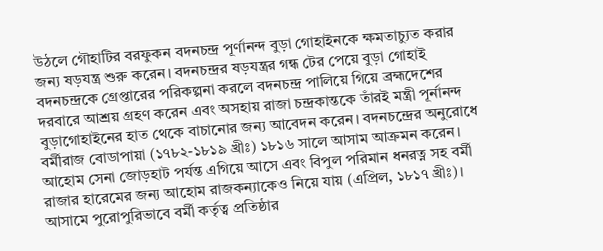উঠলে গৌহাটির বরফুকন বদনচন্দ্র পূর্ণানন্দ বুড়া গোহাইনকে ক্ষমতাচ্যুত করার জন্য ষড়যন্ত্র শুরু করেন। বদনচন্দ্রর ষড়যন্ত্রর গন্ধ টের পেয়ে বুড়া গোহাই বদনচন্দ্রকে গ্রেপ্তারের পরিকল্পনা করলে বদনচন্দ্র পালিয়ে গিয়ে ব্রহ্মদেশের দরবারে আশ্রয় গ্রহণ করেন এবং অসহায় রাজা চন্দ্রকান্তকে তাঁরই মন্ত্রী পূর্নানন্দ বুড়াগোহাইনের হাত থেকে বাচানোর জন্য আবেদন করেন। বদনচন্দ্রের অনুরোধে বর্মীরাজ বোডাপায়া (১৭৮২-১৮১৯ খ্রীঃ) ১৮১৬ সালে আসাম আক্রমন করেন। আহোম সেনা জোড়হাট পর্যন্ত এগিয়ে আসে এবং বিপুল পরিমান ধনরত্ন সহ বর্মী রাজার হারেমের জন্য আহোম রাজকন্যাকেও নিয়ে যায় (এপ্রিল, ১৮১৭ খ্রীঃ)। আসামে পুরোপুরিভাবে বর্মী কর্তৃত্ব প্রতিষ্ঠার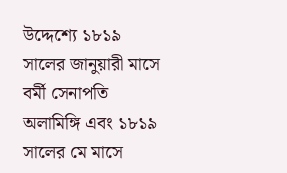উদ্দেশ্যে ১৮১৯ সালের জানুয়ারী মাসে বর্মী সেনাপতি অলামিঙ্গি এবং ১৮১৯ সালের মে মাসে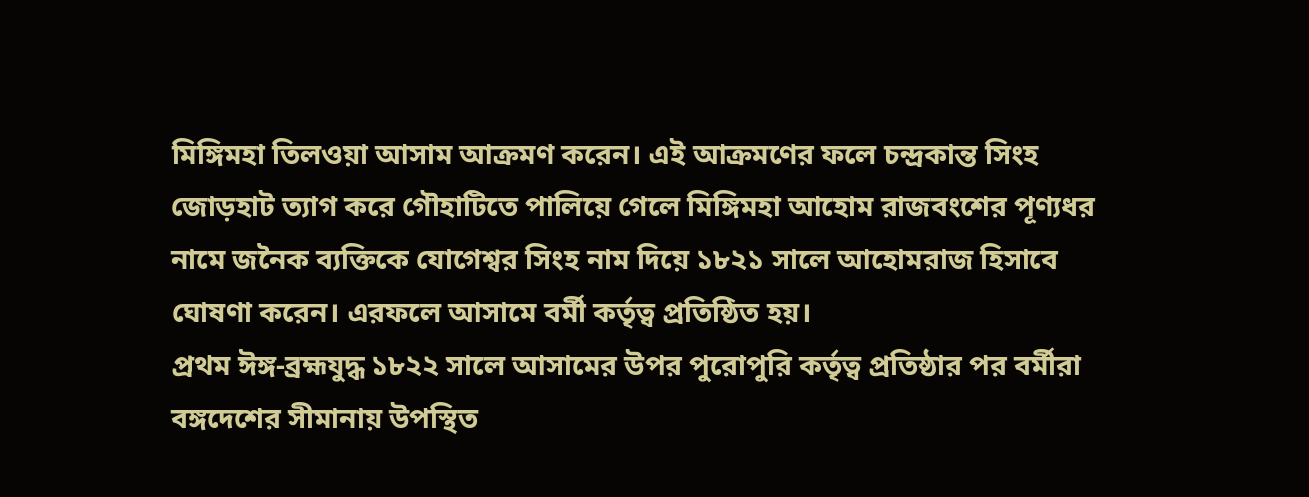মিঙ্গিমহা তিলওয়া আসাম আক্রমণ করেন। এই আক্রমণের ফলে চন্দ্রকান্ত সিংহ জোড়হাট ত্যাগ করে গৌহাটিতে পালিয়ে গেলে মিঙ্গিমহা আহোম রাজবংশের পূণ্যধর নামে জনৈক ব্যক্তিকে যোগেশ্বর সিংহ নাম দিয়ে ১৮২১ সালে আহোমরাজ হিসাবে ঘোষণা করেন। এরফলে আসামে বর্মী কর্তৃত্ব প্রতিষ্ঠিত হয়।
প্রথম ঈঙ্গ-ব্রহ্মযুদ্ধ ১৮২২ সালে আসামের উপর পুরোপুরি কর্তৃত্ব প্রতিষ্ঠার পর বর্মীরা বঙ্গদেশের সীমানায় উপস্থিত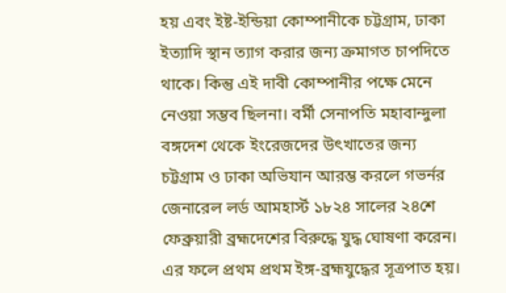হয় এবং ইষ্ট-ইন্ডিয়া কোম্পানীকে চট্টগ্রাম, ঢাকা ইত্যাদি স্থান ত্যাগ করার জন্য ক্রমাগত চাপদিতে থাকে। কিন্তু এই দাবী কোম্পানীর পক্ষে মেনে নেওয়া সম্ভব ছিলনা। বর্মী সেনাপতি মহাবান্দুলা বঙ্গদেশ থেকে ইংরেজদের উৎখাতের জন্য চট্টগ্রাম ও ঢাকা অভিযান আরম্ভ করলে গভর্নর জেনারেল লর্ড আমহার্স্ট ১৮২৪ সালের ২৪শে ফেব্রুয়ারী ব্রহ্মদেশের বিরুদ্ধে যুদ্ধ ঘোষণা করেন। এর ফলে প্রথম প্রথম ইঙ্গ-ব্রহ্মযুদ্ধের সূত্রপাত হয়।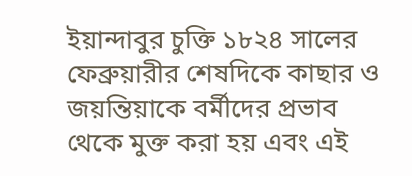ইয়ান্দাবুর চুক্তি ১৮২৪ সালের ফেব্রুয়ারীর শেষদিকে কাছার ও জয়ন্তিয়াকে বর্মীদের প্রভাব থেকে মুক্ত করা হয় এবং এই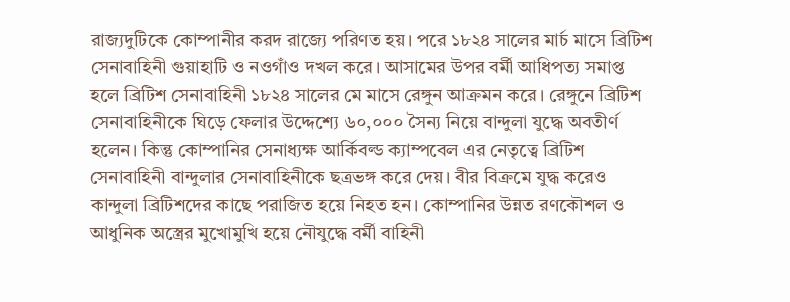রাজ্যদুটিকে কোম্পানীর করদ রাজ্যে পরিণত হয়। পরে ১৮২৪ সালের মার্চ মাসে ব্রিটিশ সেনাবাহিনী গুয়াহাটি ও নওগাঁও দখল করে। আসামের উপর বর্মী আধিপত্য সমাপ্ত হলে ব্রিটিশ সেনাবাহিনী ১৮২৪ সালের মে মাসে রেঙ্গুন আক্রমন করে। রেঙ্গুনে ব্রিটিশ সেনাবাহিনীকে ঘিড়ে ফেলার উদ্দেশ্যে ৬০,০০০ সৈন্য নিয়ে বান্দুলা যুদ্ধে অবতীর্ণ হলেন। কিন্তু কোম্পানির সেনাধ্যক্ষ আর্কিবল্ড ক্যাম্পবেল এর নেতৃত্বে ব্রিটিশ সেনাবাহিনী বান্দুলার সেনাবাহিনীকে ছত্রভঙ্গ করে দেয়। বীর বিক্রমে যুদ্ধ করেও কান্দুলা ব্রিটিশদের কাছে পরাজিত হয়ে নিহত হন। কোম্পানির উন্নত রণকৌশল ও আধুনিক অস্ত্রের মুখোমুখি হয়ে নৌযুদ্ধে বর্মী বাহিনী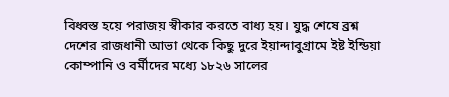বিধ্বস্ত হয়ে পরাজয় স্বীকার করতে বাধ্য হয়। যুদ্ধ শেষে ব্রশ্ন দেশের রাজধানী আভা থেকে কিছু দুরে ইয়ান্দাবুগ্রামে ইষ্ট ইন্ডিয়া কোম্পানি ও বর্মীদের মধ্যে ১৮২৬ সালের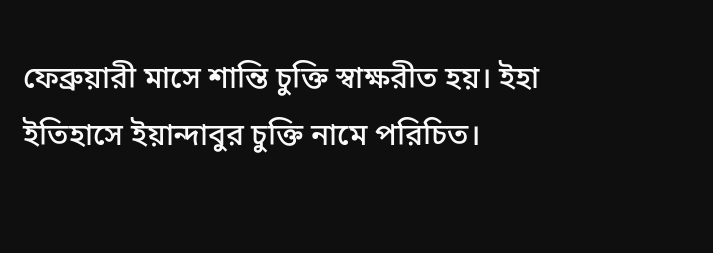ফেব্রুয়ারী মাসে শান্তি চুক্তি স্বাক্ষরীত হয়। ইহা ইতিহাসে ইয়ান্দাবুর চুক্তি নামে পরিচিত।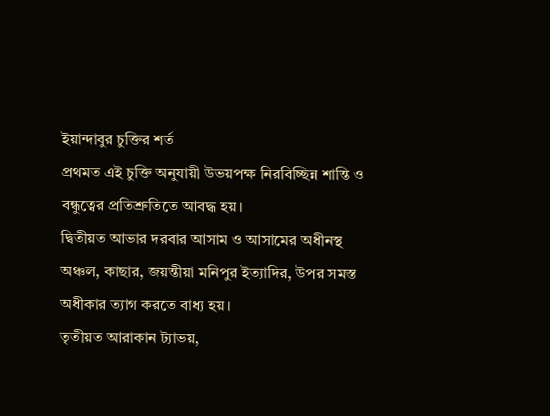ইয়ান্দাবুর চুক্তির শর্ত
প্রথমত এই চুক্তি অনুযায়ী উভয়পক্ষ নিরবিচ্ছিন্ন শান্তি ও বন্ধুত্বের প্রতিশ্রুতিতে আবদ্ধ হয়।
দ্বিতীয়ত আভার দরবার আসাম ও আসামের অধীনস্থ অঞ্চল, কাছার, জয়ন্তীয়া মনিপুর ইত্যাদির, উপর সমস্ত অধীকার ত্যাগ করতে বাধ্য হয়।
তৃতীয়ত আরাকান ট্যাভয়,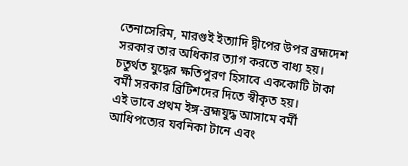তেনাসেরিম, মারগুই ইত্যাদি দ্বীপের উপর ব্রহ্মদেশ সরকার তার অধিকার ত্যাগ করতে বাধ্য হয়।
চতুর্থত যুদ্ধের ক্ষতিপুরণ হিসাবে এককোটি টাকা বর্মী সরকার ব্রিটিশদের দিতে স্বীকৃত হয়।
এই ভাবে প্রথম ইঙ্গ-ব্রহ্মযুদ্ধ আসামে বর্মী আধিপত্যের যবনিকা টানে এবং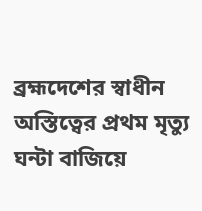ব্রহ্মদেশের স্বাধীন অস্তিত্বের প্রথম মৃত্যু ঘন্টা বাজিয়ে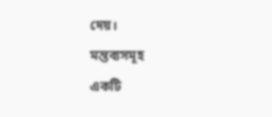দেয়।
মন্তব্যসমূহ
একটি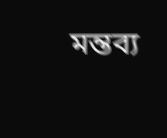মন্তব্য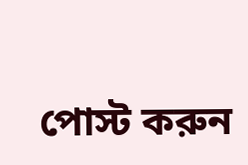পোস্ট করুন